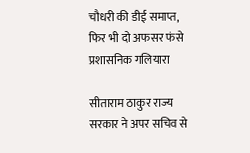चौधरी की डीई समाप्त, फिर भी दो अफसर फंसे प्रशासनिक गलियारा

सीताराम ठाकुर राज्य सरकार ने अपर सचिव से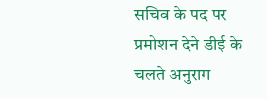सचिव के पद पर प्रमोशन देने डीई के चलते अनुराग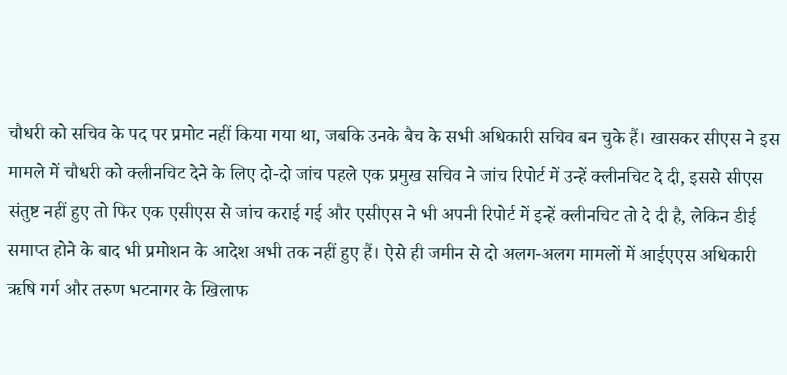चौधरी को सचिव के पद पर प्रमोट नहीं किया गया था, जबकि उनके बैच के सभी अधिकारी सचिव बन चुके हैं। खासकर सीएस ने इस मामले में चौधरी को क्लीनचिट देने के लिए दो-दो जांच पहले एक प्रमुख सचिव ने जांच रिपोर्ट में उन्हें क्लीनचिट दे दी, इससे सीएस संतुष्ट नहीं हुए तो फिर एक एसीएस से जांच कराई गई और एसीएस ने भी अपनी रिपोर्ट में इन्हें क्लीनचिट तो दे दी है, लेकिन डीई समाप्त होने के बाद भी प्रमोशन के आदेश अभी तक नहीं हुए हैं। ऐसे ही जमीन से दो अलग-अलग मामलों में आईएएस अधिकारी ऋषि गर्ग और तरुण भटनागर के खिलाफ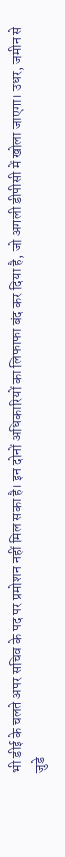भी डीई के चलते अपर सचिव के पद पर प्रमोशन नहीं मिल सका है। इन दोनों अधिकारियों का लिफाफा बंद कर दिया है, जो अगली डीपीसी में खोला जाएगा। उधर, जमीन से जुडे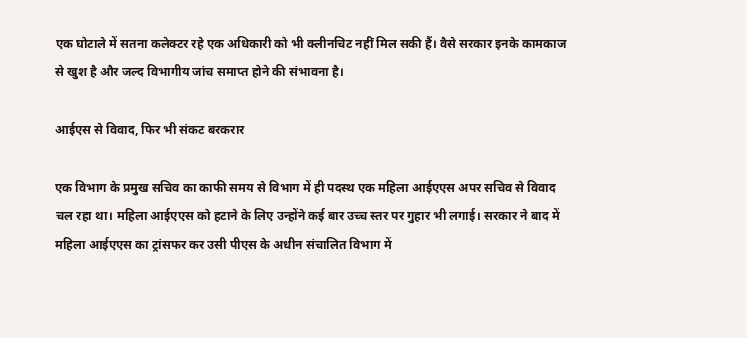एक घोटाले में सतना कलेक्टर रहे एक अधिकारी को भी क्लीनचिट नहीं मिल सकी हैं। वैसे सरकार इनके कामकाज से खुश है और जल्द विभागीय जांच समाप्त होने की संभावना है।

आईएस से विवाद, फिर भी संकट बरकरार

एक विभाग के प्रमुख सचिव का काफी समय से विभाग में ही पदस्थ एक महिला आईएएस अपर सचिव से विवाद चल रहा था। महिला आईएएस को हटाने के लिए उन्होंने कई बार उच्च स्तर पर गुहार भी लगाई। सरकार ने बाद में महिला आईएएस का ट्रांसफर कर उसी पीएस के अधीन संचालित विभाग में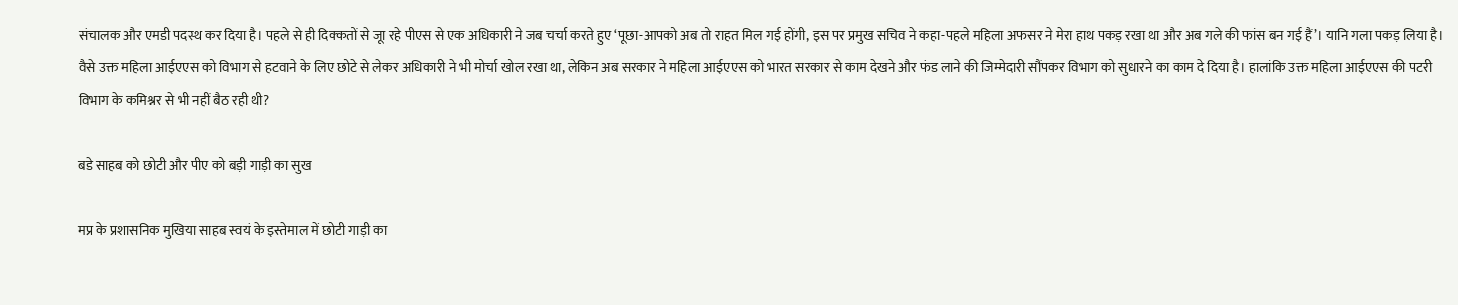संचालक और एमडी पदस्थ कर दिया है। पहले से ही दिक्कतों से जूा रहे पीएस से एक अधिकारी ने जब चर्चा करते हुए ‘पूछा-आपको अब तो राहत मिल गई होंगी, इस पर प्रमुख सचिव ने कहा-पहले महिला अफसर ने मेरा हाथ पकड़ रखा था और अब गले की फांस बन गई हैं’। यानि गला पकड़ लिया है। वैसे उक्त महिला आईएएस को विभाग से हटवाने के लिए छोटे से लेकर अधिकारी ने भी मोर्चा खोल रखा था, लेकिन अब सरकार ने महिला आईएएस को भारत सरकार से काम देखने और फंड लाने की जिम्मेदारी सौंपकर विभाग को सुधारने का काम दे दिया है। हालांकि उक्त महिला आईएएस की पटरी विभाग के कमिश्नर से भी नहीं बैठ रही थी?

बडे साहब को छोटी और पीए को बड़ी गाड़ी का सुख

मप्र के प्रशासनिक मुखिया साहब स्वयं के इस्तेमाल में छोटी गाड़ी का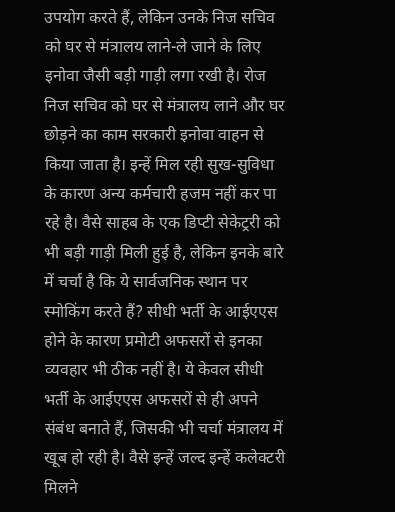उपयोग करते हैं, लेकिन उनके निज सचिव को घर से मंत्रालय लाने-ले जाने के लिए इनोवा जैसी बड़ी गाड़ी लगा रखी है। रोज निज सचिव को घर से मंत्रालय लाने और घर छोड़ने का काम सरकारी इनोवा वाहन से किया जाता है। इन्हें मिल रही सुख-सुविधा के कारण अन्य कर्मचारी हजम नहीं कर पा रहे है। वैसे साहब के एक डिप्टी सेकेट्ररी को भी बड़ी गाड़ी मिली हुई है, लेकिन इनके बारे में चर्चा है कि ये सार्वजनिक स्थान पर स्मोकिंग करते हैं? सीधी भर्ती के आईएएस होने के कारण प्रमोटी अफसरों से इनका व्यवहार भी ठीक नहीं है। ये केवल सीधी भर्ती के आईएएस अफसरों से ही अपने संबंध बनाते हैं, जिसकी भी चर्चा मंत्रालय में खूब हो रही है। वैसे इन्हें जल्द इन्हें कलेक्टरी मिलने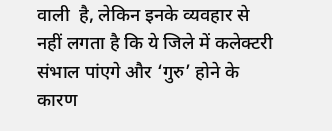वाली  है, लेकिन इनके व्यवहार से नहीं लगता है कि ये जिले में कलेक्टरी संभाल पांएगे और ‘गुरु’ होने के कारण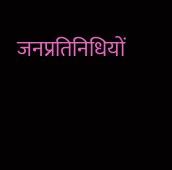जनप्रतिनिधियों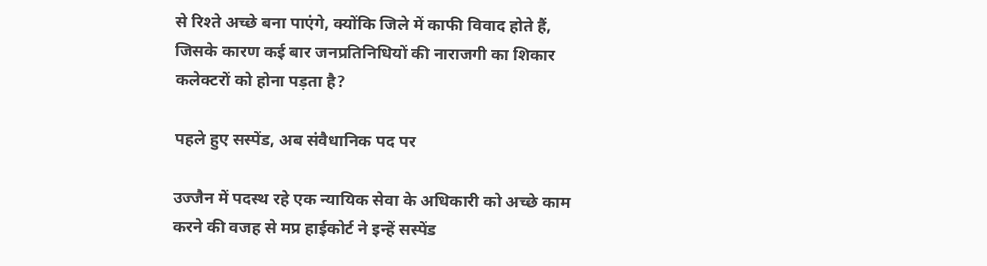से रिश्ते अच्छे बना पाएंगे, क्योंकि जिले में काफी विवाद होते हैं, जिसके कारण कई बार जनप्रतिनिधियों की नाराजगी का शिकार कलेक्टरों को होना पड़ता है?

पहले हुए सस्पेंड, अब संवैधानिक पद पर

उज्जैन में पदस्थ रहे एक न्यायिक सेवा के अधिकारी को अच्छे काम करने की वजह से मप्र हाईकोर्ट ने इन्हें सस्पेंड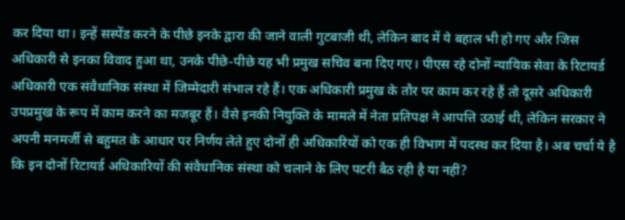कर दिया था। इन्हें सस्पेंड करने के पीछे इनके द्वारा की जाने वाली गुटबाजी थी, लेकिन बाद में ये बहाल भी हो गए और जिस अधिकारी से इनका विवाद हुआ था, उनके पीछे-पीछे यह भी प्रमुख सचिव बना दिए गए। पीएस रहे दोनों न्यायिक सेवा के रिटायर्ड अधिकारी एक संवैधानिक संस्था में जिम्मेदारी संभाल रहे हैं। एक अधिकारी प्रमुख के तौर पर काम कर रहे हैं तो दूसरे अधिकारी उपप्रमुख के रूप में काम करने का मजबूर हैं। वैसे इनकी नियुक्ति के मामले में नेता प्रतिपक्ष ने आपत्ति उठाई थी, लेकिन सरकार ने अपनी मनमर्जी से बहुमत के आधार पर निर्णय लेते हुए दोनों ही अधिकारियों को एक ही विभाग में पदस्थ कर दिया है। अब चर्चा ये है कि इन दोनों रिटायर्ड अधिकारियों की संवैधानिक संस्था को चलाने के लिए पटरी बैठ रही है या नहीं?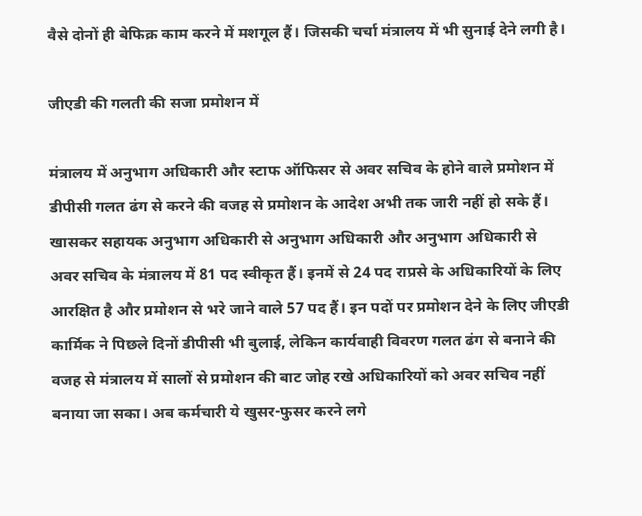वैसे दोनों ही बेफिक्र काम करने में मशगूल हैं। जिसकी चर्चा मंत्रालय में भी सुनाई देने लगी है।

जीएडी की गलती की सजा प्रमोशन में

मंत्रालय में अनुभाग अधिकारी और स्टाफ ऑफिसर से अवर सचिव के होने वाले प्रमोशन में डीपीसी गलत ढंग से करने की वजह से प्रमोशन के आदेश अभी तक जारी नहीं हो सके हैं। खासकर सहायक अनुभाग अधिकारी से अनुभाग अधिकारी और अनुभाग अधिकारी से अवर सचिव के मंत्रालय में 81 पद स्वीकृत हैं। इनमें से 24 पद राप्रसे के अधिकारियों के लिए आरक्षित है और प्रमोशन से भरे जाने वाले 57 पद हैं। इन पदों पर प्रमोशन देने के लिए जीएडी कार्मिक ने पिछले दिनों डीपीसी भी बुलाई, लेकिन कार्यवाही विवरण गलत ढंग से बनाने की वजह से मंत्रालय में सालों से प्रमोशन की बाट जोह रखे अधिकारियों को अवर सचिव नहीं बनाया जा सका। अब कर्मचारी ये खुसर-फुसर करने लगे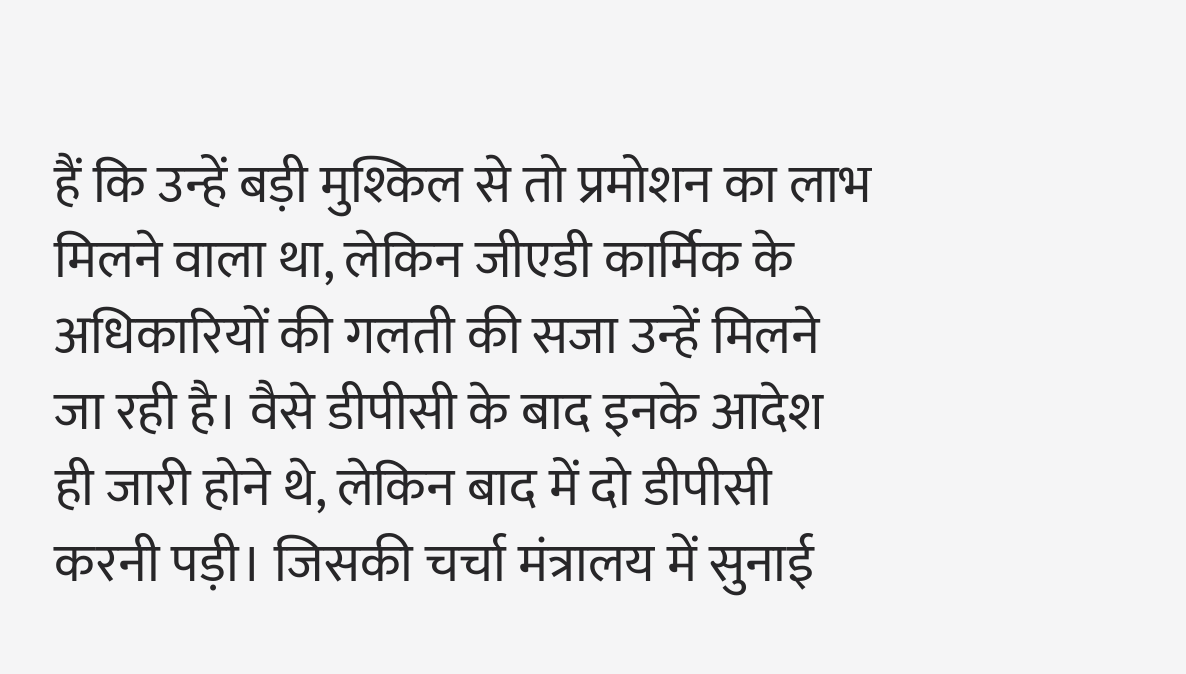हैं कि उन्हें बड़ी मुश्किल से तो प्रमोशन का लाभ मिलने वाला था, लेकिन जीएडी कार्मिक के अधिकारियों की गलती की सजा उन्हें मिलने जा रही है। वैसे डीपीसी के बाद इनके आदेश ही जारी होने थे, लेकिन बाद में दो डीपीसी करनी पड़ी। जिसकी चर्चा मंत्रालय में सुनाई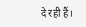दे रही हैं।